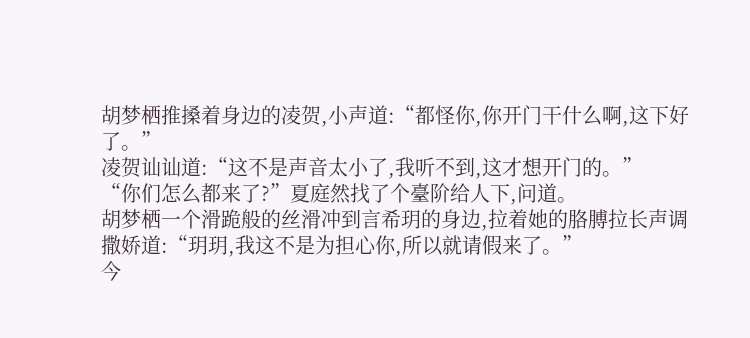胡梦栖推搡着身边的凌贺,小声道:“都怪你,你开门干什么啊,这下好了。”
凌贺讪讪道:“这不是声音太小了,我听不到,这才想开门的。”
“你们怎么都来了?”夏庭然找了个臺阶给人下,问道。
胡梦栖一个滑跪般的丝滑冲到言希玥的身边,拉着她的胳膊拉长声调撒娇道:“玥玥,我这不是为担心你,所以就请假来了。”
今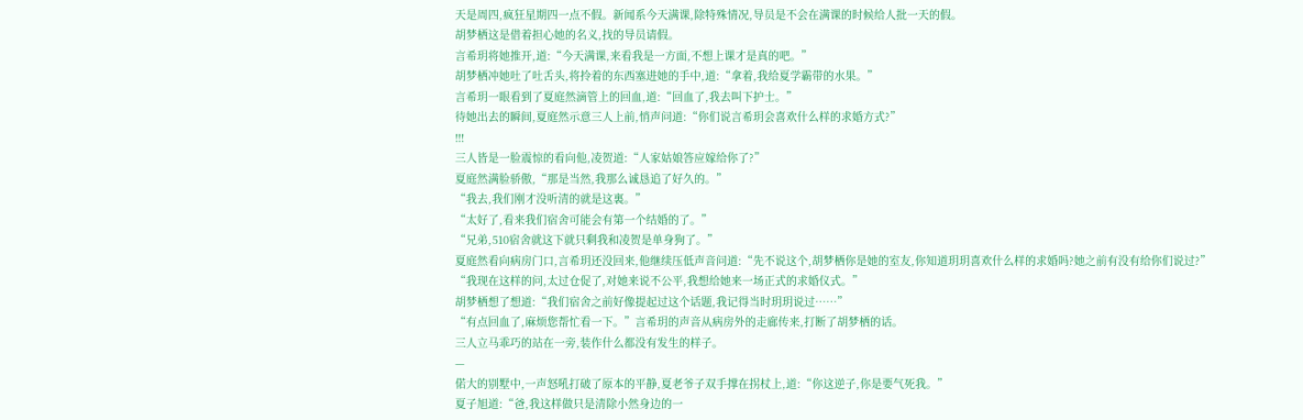天是周四,疯狂星期四一点不假。新闻系今天满课,除特殊情况,导员是不会在满课的时候给人批一天的假。
胡梦栖这是借着担心她的名义,找的导员请假。
言希玥将她推开,道:“今天满课,来看我是一方面,不想上课才是真的吧。”
胡梦栖冲她吐了吐舌头,将拎着的东西塞进她的手中,道:“拿着,我给夏学霸带的水果。”
言希玥一眼看到了夏庭然滴管上的回血,道:“回血了,我去叫下护士。”
待她出去的瞬间,夏庭然示意三人上前,悄声问道:“你们说言希玥会喜欢什么样的求婚方式?”
!!!
三人皆是一脸震惊的看向他,凌贺道:“人家姑娘答应嫁给你了?”
夏庭然满脸骄傲,“那是当然,我那么诚恳追了好久的。”
“我去,我们刚才没听清的就是这裏。”
“太好了,看来我们宿舍可能会有第一个结婚的了。”
“兄弟,510宿舍就这下就只剩我和凌贺是单身狗了。”
夏庭然看向病房门口,言希玥还没回来,他继续压低声音问道:“先不说这个,胡梦栖你是她的室友,你知道玥玥喜欢什么样的求婚吗?她之前有没有给你们说过?”
“我现在这样的问,太过仓促了,对她来说不公平,我想给她来一场正式的求婚仪式。”
胡梦栖想了想道:“我们宿舍之前好像提起过这个话题,我记得当时玥玥说过……”
“有点回血了,麻烦您帮忙看一下。”言希玥的声音从病房外的走廊传来,打断了胡梦栖的话。
三人立马乖巧的站在一旁,装作什么都没有发生的样子。
—
偌大的别墅中,一声怒吼打破了原本的平静,夏老爷子双手撑在拐杖上,道:“你这逆子,你是要气死我。”
夏子旭道:“爸,我这样做只是清除小然身边的一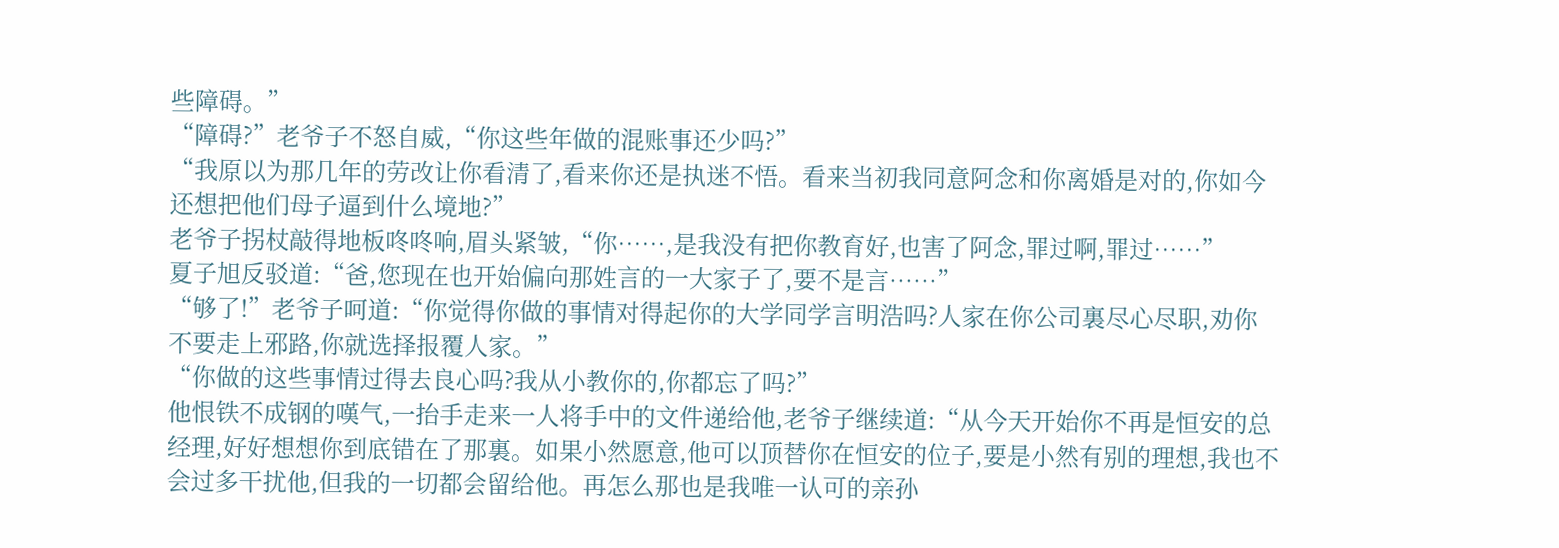些障碍。”
“障碍?”老爷子不怒自威,“你这些年做的混账事还少吗?”
“我原以为那几年的劳改让你看清了,看来你还是执迷不悟。看来当初我同意阿念和你离婚是对的,你如今还想把他们母子逼到什么境地?”
老爷子拐杖敲得地板咚咚响,眉头紧皱,“你……,是我没有把你教育好,也害了阿念,罪过啊,罪过……”
夏子旭反驳道:“爸,您现在也开始偏向那姓言的一大家子了,要不是言……”
“够了!”老爷子呵道:“你觉得你做的事情对得起你的大学同学言明浩吗?人家在你公司裏尽心尽职,劝你不要走上邪路,你就选择报覆人家。”
“你做的这些事情过得去良心吗?我从小教你的,你都忘了吗?”
他恨铁不成钢的嘆气,一抬手走来一人将手中的文件递给他,老爷子继续道:“从今天开始你不再是恒安的总经理,好好想想你到底错在了那裏。如果小然愿意,他可以顶替你在恒安的位子,要是小然有别的理想,我也不会过多干扰他,但我的一切都会留给他。再怎么那也是我唯一认可的亲孙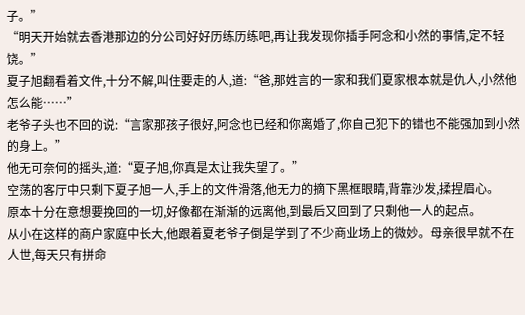子。”
“明天开始就去香港那边的分公司好好历练历练吧,再让我发现你插手阿念和小然的事情,定不轻饶。”
夏子旭翻看着文件,十分不解,叫住要走的人,道:“爸,那姓言的一家和我们夏家根本就是仇人,小然他怎么能……”
老爷子头也不回的说:“言家那孩子很好,阿念也已经和你离婚了,你自己犯下的错也不能强加到小然的身上。”
他无可奈何的摇头,道:“夏子旭,你真是太让我失望了。”
空荡的客厅中只剩下夏子旭一人,手上的文件滑落,他无力的摘下黑框眼睛,背靠沙发,揉捏眉心。
原本十分在意想要挽回的一切,好像都在渐渐的远离他,到最后又回到了只剩他一人的起点。
从小在这样的商户家庭中长大,他跟着夏老爷子倒是学到了不少商业场上的微妙。母亲很早就不在人世,每天只有拼命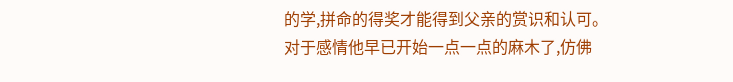的学,拼命的得奖才能得到父亲的赏识和认可。
对于感情他早已开始一点一点的麻木了,仿佛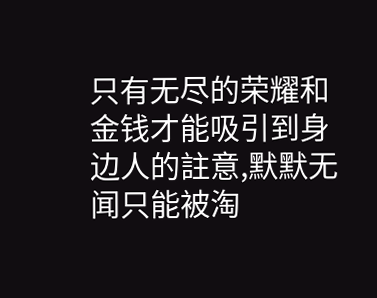只有无尽的荣耀和金钱才能吸引到身边人的註意,默默无闻只能被淘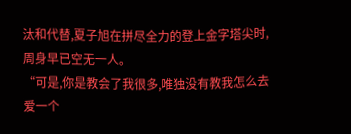汰和代替,夏子旭在拼尽全力的登上金字塔尖时,周身早已空无一人。
“可是,你是教会了我很多,唯独没有教我怎么去爱一个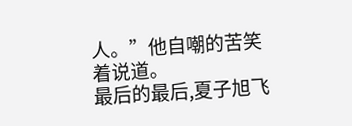人。”他自嘲的苦笑着说道。
最后的最后,夏子旭飞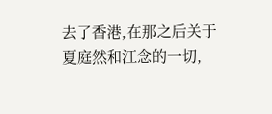去了香港,在那之后关于夏庭然和江念的一切,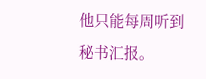他只能每周听到秘书汇报。